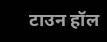टाउन हॉल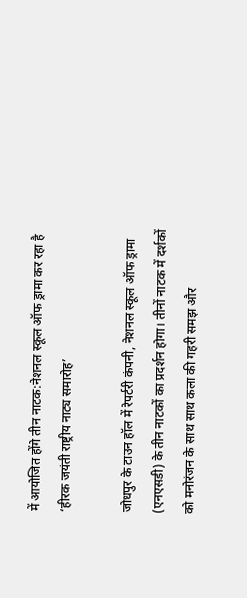में आयोजित होंगे तीन नाटक:नेशनल स्कूल ऑफ ड्रामा कर रहा है ‘हीरक जयंती राष्ट्रीय नाट्य समारोह’

जोधपुर के टाउन हॉल में रेपर्टरी कंपनी, नेशनल स्कूल ऑफ ड्रामा (एनएसडी) के तीन नाटकों का प्रदर्शन होगा। तीनों नाटक में दर्शकों को मनोरंजन के साथ साथ कला की गहरी समझ और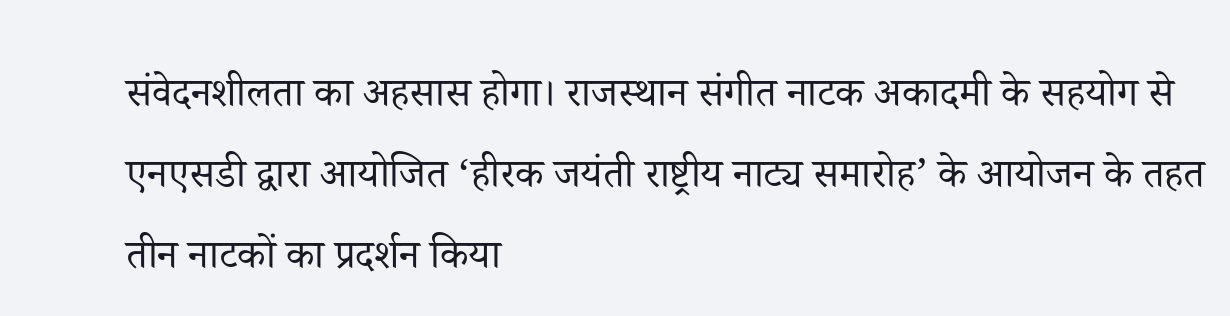संवेदनशीलता का अहसास होगा। राजस्थान संगीत नाटक अकादमी के सहयोग से एनएसडी द्वारा आयोजित ‘हीरक जयंती राष्ट्रीय नाट्य समारोह’ के आयोजन के तहत तीन नाटकों का प्रदर्शन किया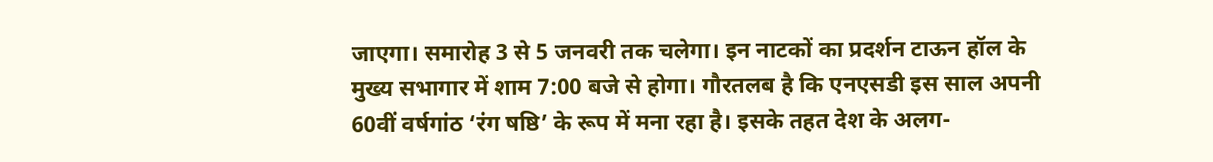जाएगा। समारोह 3 से 5 जनवरी तक चलेगा। इन नाटकों का प्रदर्शन टाऊन हॉल के मुख्य सभागार में शाम 7:00 बजे से होगा। गौरतलब है कि एनएसडी इस साल अपनी 60वीं वर्षगांठ ‘रंग षष्ठि’ के रूप में मना रहा है। इसके तहत देश के अलग-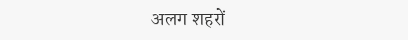अलग शहरों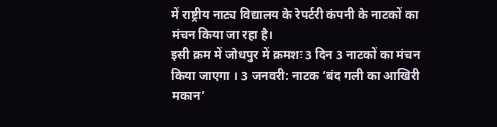में राष्ट्रीय नाट्य विद्यालय के रेपर्टरी कंपनी के नाटकों का मंचन किया जा रहा है।
इसी क्रम में जोधपुर में क्रमशः 3 दिन 3 नाटकों का मंचन किया जाएगा । 3 जनवरी: नाटक ‘बंद गली का आखिरी मकान’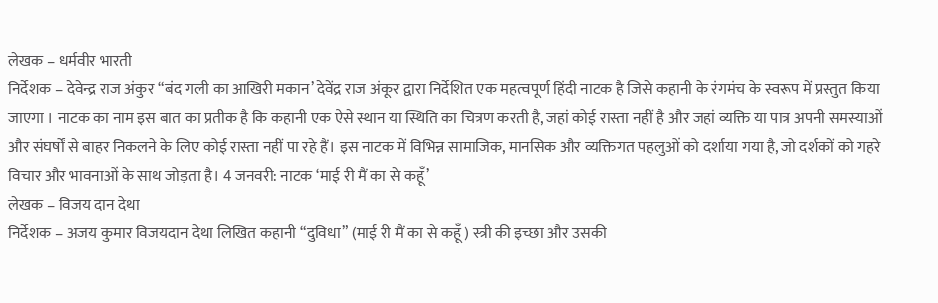लेखक – धर्मवीर भारती
निर्देशक – देवेन्द्र राज अंकुर “बंद गली का आखिरी मकान’ देवेंद्र राज अंकूर द्वारा निर्देशित एक महत्वपूर्ण हिंदी नाटक है जिसे कहानी के रंगमंच के स्वरूप में प्रस्तुत किया जाएगा । नाटक का नाम इस बात का प्रतीक है कि कहानी एक ऐसे स्थान या स्थिति का चित्रण करती है, जहां कोई रास्ता नहीं है और जहां व्यक्ति या पात्र अपनी समस्याओं और संघर्षों से बाहर निकलने के लिए कोई रास्ता नहीं पा रहे हैं। इस नाटक में विभिन्न सामाजिक, मानसिक और व्यक्तिगत पहलुओं को दर्शाया गया है, जो दर्शकों को गहरे विचार और भावनाओं के साथ जोड़ता है। 4 जनवरी: नाटक ‘माई री मैं का से कहूँ’
लेखक – विजय दान देथा
निर्देशक – अजय कुमार विजयदान देथा लिखित कहानी “दुविधा” (माई री मैं का से कहूँ ) स्त्री की इच्छा और उसकी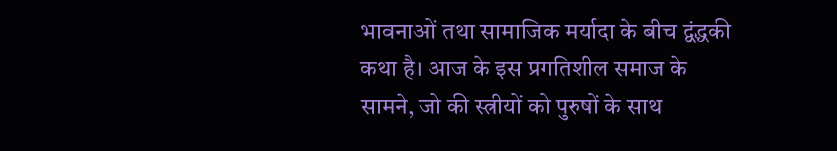भावनाओं तथा सामाजिक मर्यादा के बीच द्वंद्धकी कथा है। आज के इस प्रगतिशील समाज के सामने, जो की स्त्रीयों को पुरुषों के साथ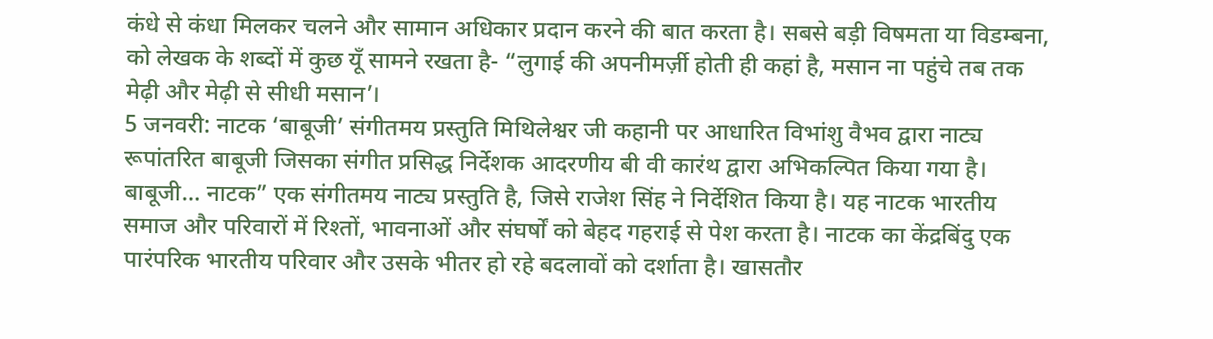कंधे से कंधा मिलकर चलने और सामान अधिकार प्रदान करने की बात करता है। सबसे बड़ी विषमता या विडम्बना, को लेखक के शब्दों में कुछ यूँ सामने रखता है- “लुगाई की अपनीमर्ज़ी होती ही कहां है, मसान ना पहुंचे तब तक मेढ़ी और मेढ़ी से सीधी मसान’।
5 जनवरी: नाटक ‘बाबूजी’ संगीतमय प्रस्तुति मिथिलेश्वर जी कहानी पर आधारित विभांशु वैभव द्वारा नाट्य रूपांतरित बाबूजी जिसका संगीत प्रसिद्ध निर्देशक आदरणीय बी वी कारंथ द्वारा अभिकल्पित किया गया है। बाबूजी… नाटक” एक संगीतमय नाट्य प्रस्तुति है, जिसे राजेश सिंह ने निर्देशित किया है। यह नाटक भारतीय समाज और परिवारों में रिश्तों, भावनाओं और संघर्षों को बेहद गहराई से पेश करता है। नाटक का केंद्रबिंदु एक पारंपरिक भारतीय परिवार और उसके भीतर हो रहे बदलावों को दर्शाता है। खासतौर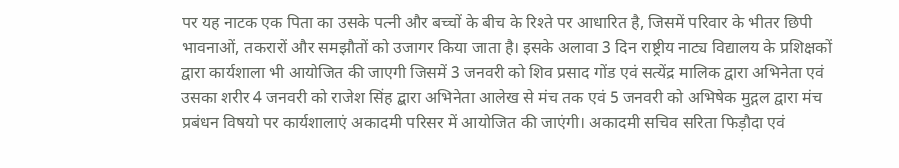पर यह नाटक एक पिता का उसके पत्नी और बच्चों के बीच के रिश्ते पर आधारित है, जिसमें परिवार के भीतर छिपी भावनाओं, तकरारों और समझौतों को उजागर किया जाता है। इसके अलावा 3 दिन राष्ट्रीय नाट्य विद्यालय के प्रशिक्षकों द्वारा कार्यशाला भी आयोजित की जाएगी जिसमें 3 जनवरी को शिव प्रसाद गोंड एवं सत्येंद्र मालिक द्वारा अभिनेता एवं उसका शरीर 4 जनवरी को राजेश सिंह द्बारा अभिनेता आलेख से मंच तक एवं 5 जनवरी को अभिषेक मुद्गल द्वारा मंच प्रबंधन विषयो पर कार्यशालाएं अकादमी परिसर में आयोजित की जाएंगी। अकादमी सचिव सरिता फिड़ौदा एवं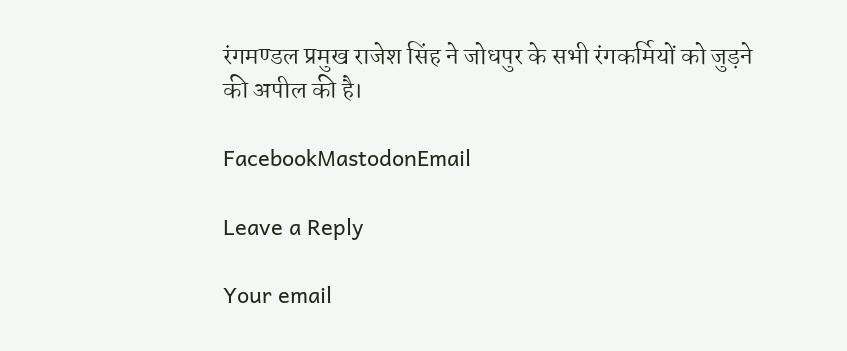रंगमण्डल प्रमुख राजेश सिंह ने जोधपुर के सभी रंगकर्मियों को जुड़ने की अपील की है।

FacebookMastodonEmail

Leave a Reply

Your email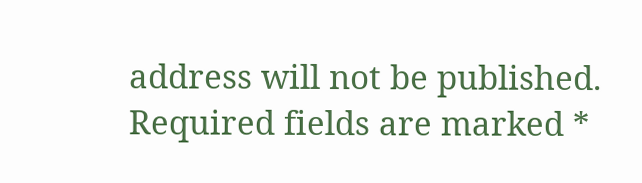address will not be published. Required fields are marked *